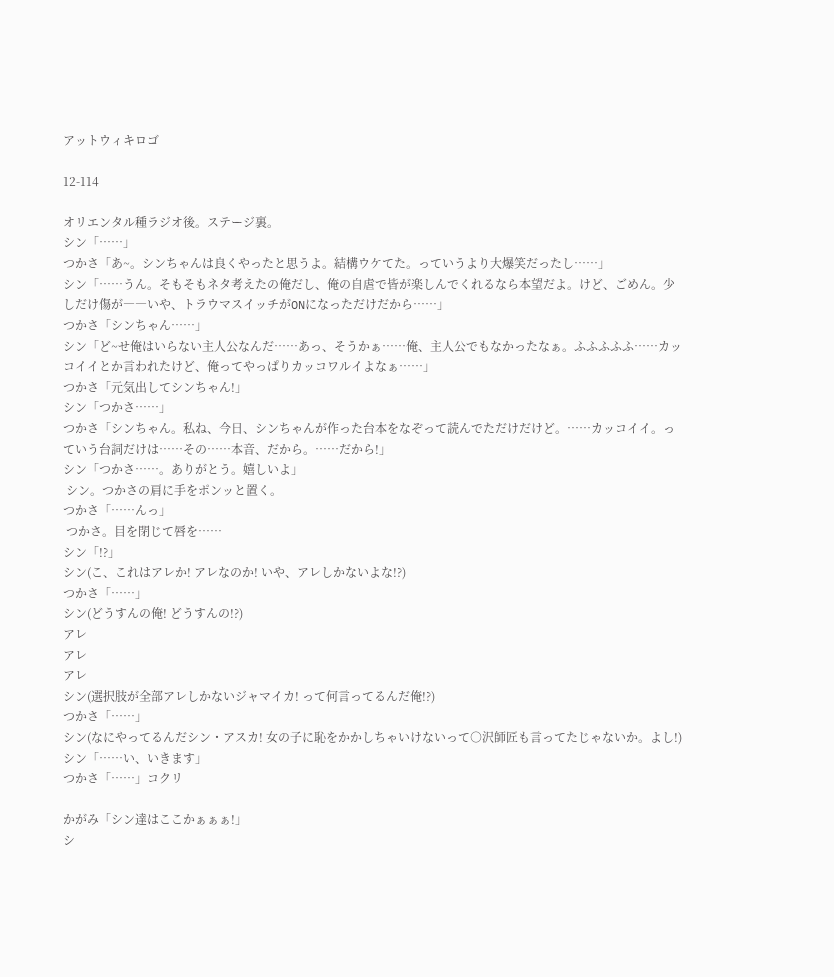アットウィキロゴ

12-114

オリエンタル種ラジオ後。ステージ裏。
シン「……」
つかさ「あ~。シンちゃんは良くやったと思うよ。結構ウケてた。っていうより大爆笑だったし……」
シン「……うん。そもそもネタ考えたの俺だし、俺の自虐で皆が楽しんでくれるなら本望だよ。けど、ごめん。少しだけ傷が――いや、トラウマスイッチがONになっただけだから……」
つかさ「シンちゃん……」
シン「ど~せ俺はいらない主人公なんだ……あっ、そうかぁ……俺、主人公でもなかったなぁ。ふふふふふ……カッコイイとか言われたけど、俺ってやっぱりカッコワルイよなぁ……」
つかさ「元気出してシンちゃん!」
シン「つかさ……」
つかさ「シンちゃん。私ね、今日、シンちゃんが作った台本をなぞって読んでただけだけど。……カッコイイ。っていう台詞だけは……その……本音、だから。……だから!」
シン「つかさ……。ありがとう。嬉しいよ」
 シン。つかさの肩に手をポンッと置く。
つかさ「……んっ」
 つかさ。目を閉じて唇を……
シン「!?」
シン(こ、これはアレか! アレなのか! いや、アレしかないよな!?)
つかさ「……」
シン(どうすんの俺! どうすんの!?)
アレ
アレ
アレ
シン(選択肢が全部アレしかないジャマイカ! って何言ってるんだ俺!?)
つかさ「……」
シン(なにやってるんだシン・アスカ! 女の子に恥をかかしちゃいけないって○沢師匠も言ってたじゃないか。よし!)
シン「……い、いきます」
つかさ「……」コクリ

かがみ「シン達はここかぁぁぁ!」
シ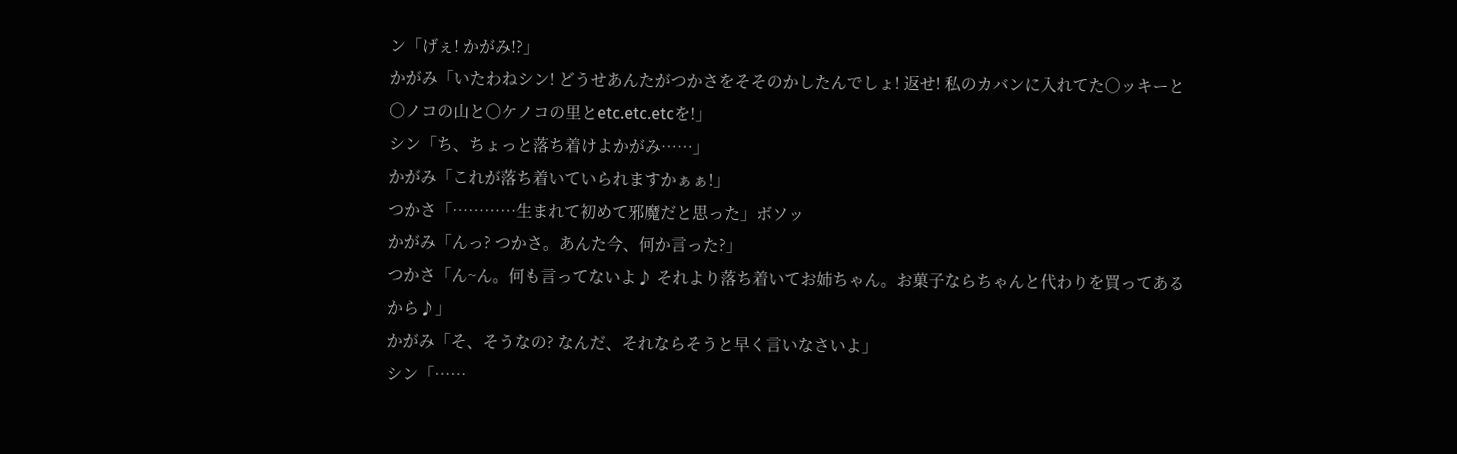ン「げぇ! かがみ!?」
かがみ「いたわねシン! どうせあんたがつかさをそそのかしたんでしょ! 返せ! 私のカバンに入れてた○ッキーと○ノコの山と○ケノコの里とetc.etc.etcを!」
シン「ち、ちょっと落ち着けよかがみ……」
かがみ「これが落ち着いていられますかぁぁ!」
つかさ「…………生まれて初めて邪魔だと思った」ボソッ
かがみ「んっ? つかさ。あんた今、何か言った?」
つかさ「ん~ん。何も言ってないよ♪ それより落ち着いてお姉ちゃん。お菓子ならちゃんと代わりを買ってあるから♪」
かがみ「そ、そうなの? なんだ、それならそうと早く言いなさいよ」
シン「……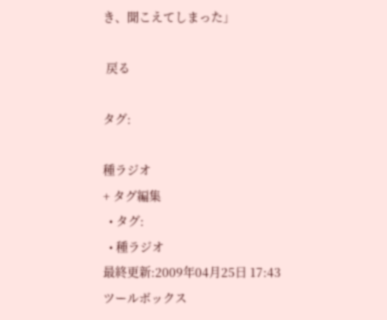き、聞こえてしまった」

 戻る

タグ:

種ラジオ
+ タグ編集
  • タグ:
  • 種ラジオ
最終更新:2009年04月25日 17:43
ツールボックス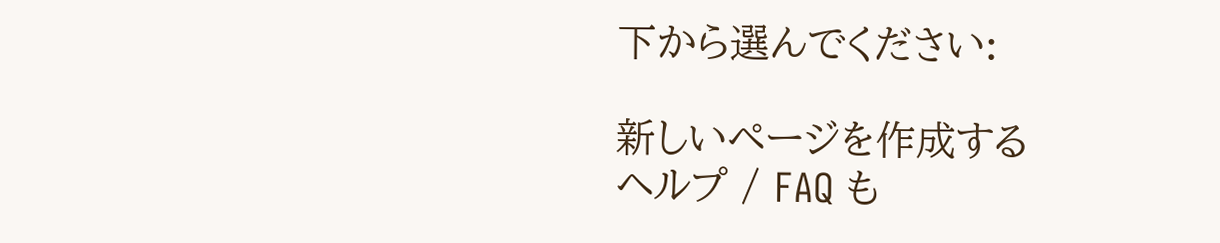下から選んでください:

新しいページを作成する
ヘルプ / FAQ も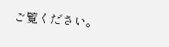ご覧ください。